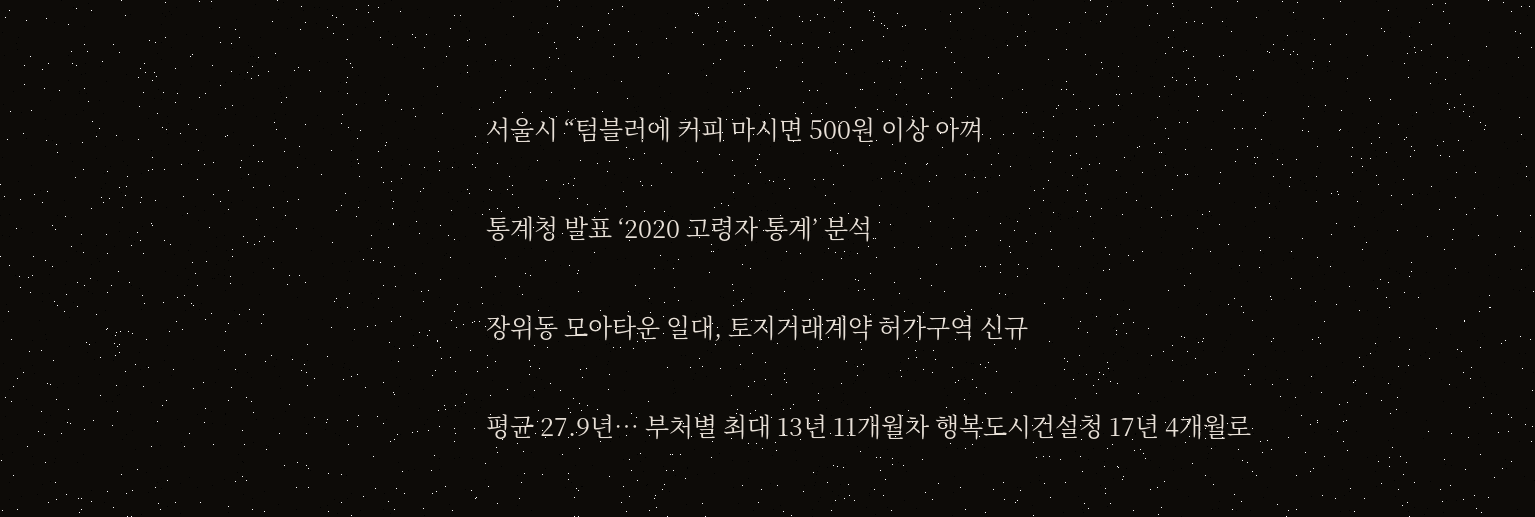서울시 “텀블러에 커피 마시면 500원 이상 아껴

통계청 발표 ‘2020 고령자 통계’ 분석

장위동 모아타운 일대, 토지거래계약 허가구역 신규

평균 27.9년… 부처별 최대 13년 11개월차 행복도시건설청 17년 4개월로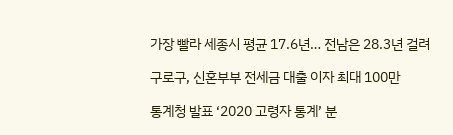가장 빨라 세종시 평균 17.6년… 전남은 28.3년 걸려

구로구, 신혼부부 전세금 대출 이자 최대 100만

통계청 발표 ‘2020 고령자 통계’ 분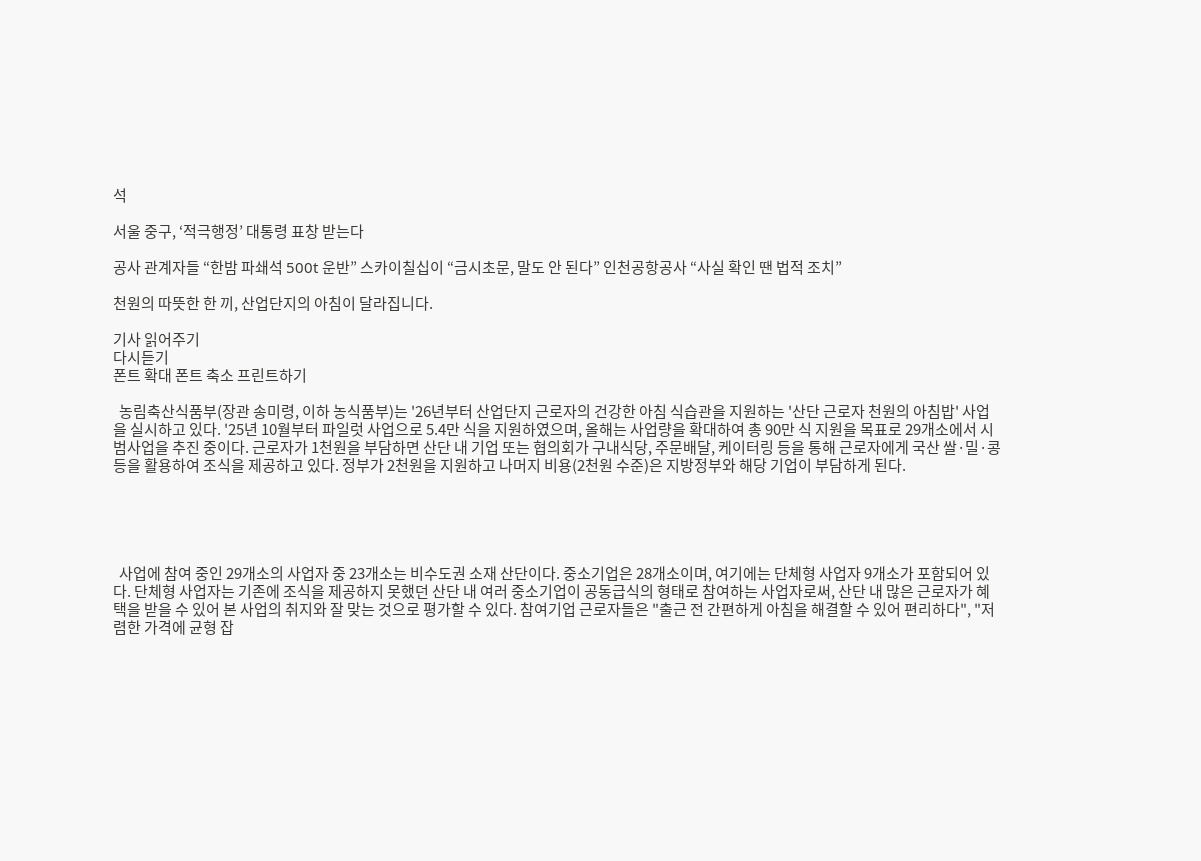석

서울 중구, ‘적극행정’ 대통령 표창 받는다

공사 관계자들 “한밤 파쇄석 500t 운반” 스카이칠십이 “금시초문, 말도 안 된다” 인천공항공사 “사실 확인 땐 법적 조치”

천원의 따뜻한 한 끼, 산업단지의 아침이 달라집니다.

기사 읽어주기
다시듣기
폰트 확대 폰트 축소 프린트하기

  농림축산식품부(장관 송미령, 이하 농식품부)는 '26년부터 산업단지 근로자의 건강한 아침 식습관을 지원하는 '산단 근로자 천원의 아침밥' 사업을 실시하고 있다. '25년 10월부터 파일럿 사업으로 5.4만 식을 지원하였으며, 올해는 사업량을 확대하여 총 90만 식 지원을 목표로 29개소에서 시범사업을 추진 중이다. 근로자가 1천원을 부담하면 산단 내 기업 또는 협의회가 구내식당, 주문배달, 케이터링 등을 통해 근로자에게 국산 쌀·밀·콩 등을 활용하여 조식을 제공하고 있다. 정부가 2천원을 지원하고 나머지 비용(2천원 수준)은 지방정부와 해당 기업이 부담하게 된다.





  사업에 참여 중인 29개소의 사업자 중 23개소는 비수도권 소재 산단이다. 중소기업은 28개소이며, 여기에는 단체형 사업자 9개소가 포함되어 있다. 단체형 사업자는 기존에 조식을 제공하지 못했던 산단 내 여러 중소기업이 공동급식의 형태로 참여하는 사업자로써, 산단 내 많은 근로자가 혜택을 받을 수 있어 본 사업의 취지와 잘 맞는 것으로 평가할 수 있다. 참여기업 근로자들은 "출근 전 간편하게 아침을 해결할 수 있어 편리하다", "저렴한 가격에 균형 잡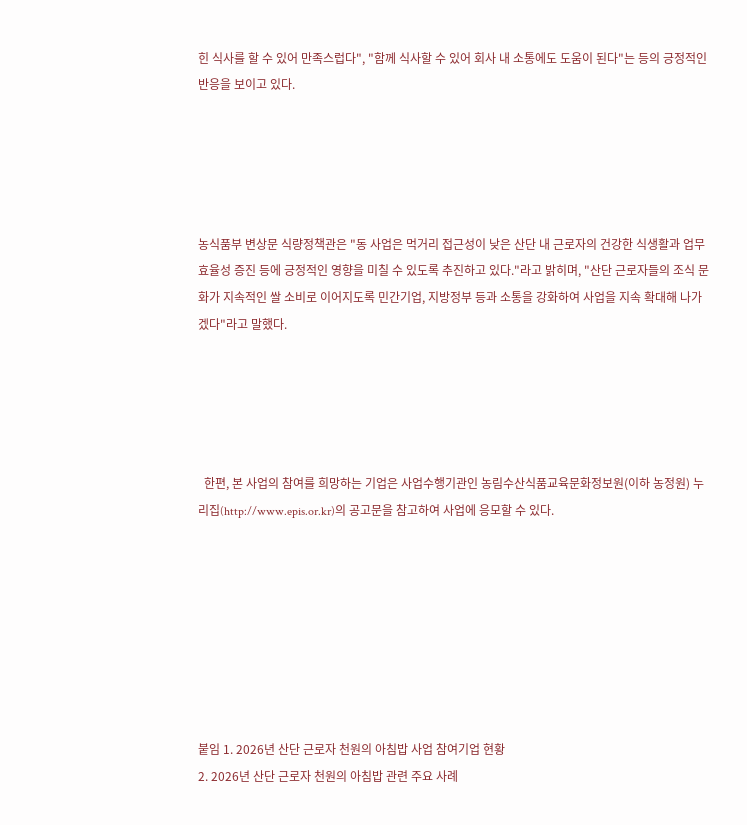힌 식사를 할 수 있어 만족스럽다", "함께 식사할 수 있어 회사 내 소통에도 도움이 된다"는 등의 긍정적인 반응을 보이고 있다.





농식품부 변상문 식량정책관은 "동 사업은 먹거리 접근성이 낮은 산단 내 근로자의 건강한 식생활과 업무 효율성 증진 등에 긍정적인 영향을 미칠 수 있도록 추진하고 있다."라고 밝히며, "산단 근로자들의 조식 문화가 지속적인 쌀 소비로 이어지도록 민간기업, 지방정부 등과 소통을 강화하여 사업을 지속 확대해 나가겠다"라고 말했다.





  한편, 본 사업의 참여를 희망하는 기업은 사업수행기관인 농림수산식품교육문화정보원(이하 농정원) 누리집(http://www.epis.or.kr)의 공고문을 참고하여 사업에 응모할 수 있다.








붙임 1. 2026년 산단 근로자 천원의 아침밥 사업 참여기업 현황
2. 2026년 산단 근로자 천원의 아침밥 관련 주요 사례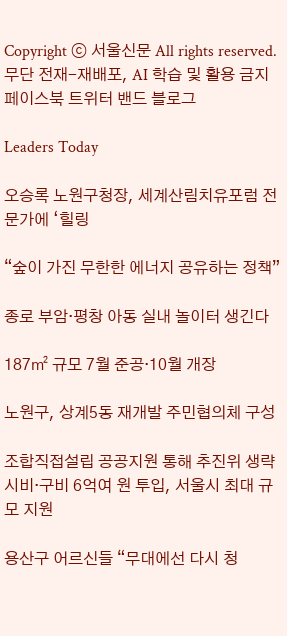Copyright ⓒ 서울신문 All rights reserved. 무단 전재-재배포, AI 학습 및 활용 금지
페이스북 트위터 밴드 블로그

Leaders Today

오승록 노원구청장, 세계산림치유포럼 전문가에 ‘힐링

“숲이 가진 무한한 에너지 공유하는 정책”

종로 부암·평창 아동 실내 놀이터 생긴다

187㎡ 규모 7월 준공·10월 개장

노원구, 상계5동 재개발 주민협의체 구성

조합직접설립 공공지원 통해 추진위 생략 시비·구비 6억여 원 투입, 서울시 최대 규모 지원

용산구 어르신들 “무대에선 다시 청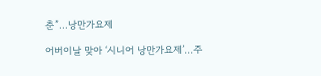춘”…낭만가요제

어버이날 맞아 ‘시니어 낭만가요제’…주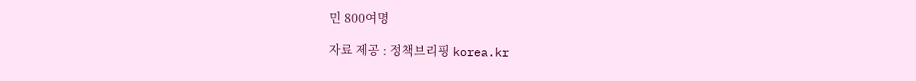민 800여명

자료 제공 : 정책브리핑 korea.kr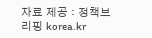자료 제공 : 정책브리핑 korea.kr